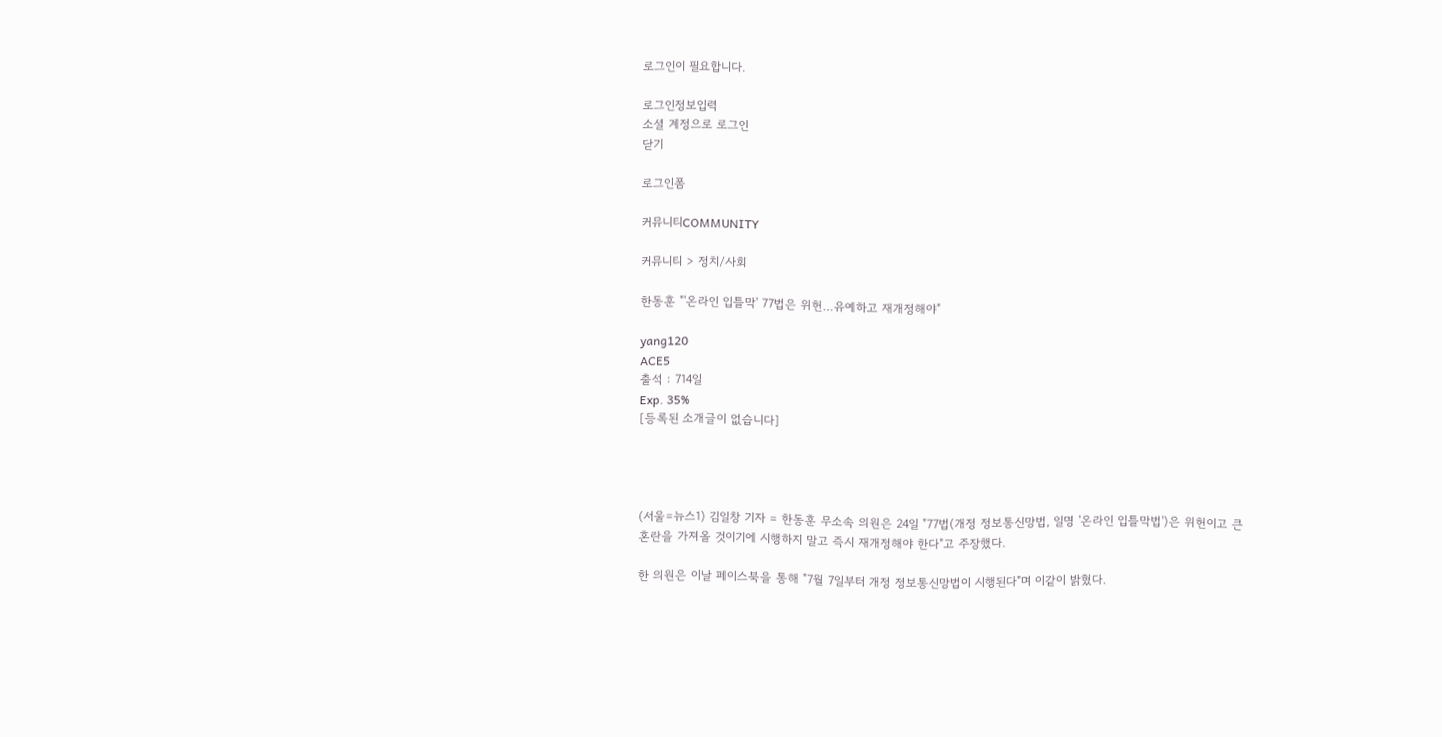로그인이 필요합니다.

로그인정보입력
소셜 계정으로 로그인
닫기

로그인폼

커뮤니티COMMUNITY

커뮤니티 > 정치/사회

한동훈 "'온라인 입틀막' 77법은 위헌…유예하고 재개정해야"

yang120
ACE5
출석 : 714일
Exp. 35%
[등록된 소개글이 없습니다]




(서울=뉴스1) 김일창 기자 = 한동훈 무소속 의원은 24일 "77법(개정 정보통신망법, 일명 '온라인 입틀막법')은 위헌이고 큰 혼란을 가져올 것이기에 시행하지 말고 즉시 재개정해야 한다"고 주장했다.

한 의원은 이날 페이스북을 통해 "7월 7일부터 개정 정보통신망법이 시행된다"며 이같이 밝혔다.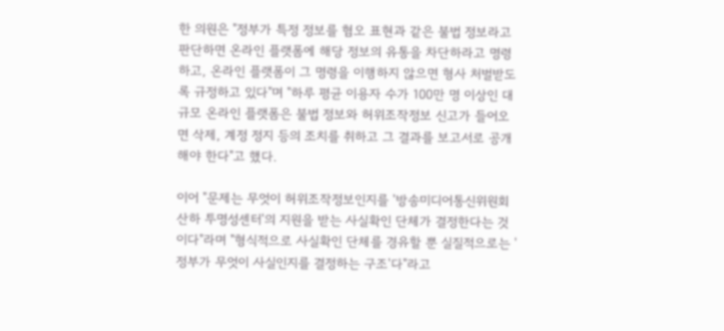한 의원은 "정부가 특정 정보를 혐오 표현과 같은 불법 정보라고 판단하면 온라인 플랫폼에 해당 정보의 유통을 차단하라고 명령하고, 온라인 플랫폼이 그 명령을 이행하지 않으면 형사 처벌받도록 규정하고 있다"며 "하루 평균 이용자 수가 100만 명 이상인 대규모 온라인 플랫폼은 불법 정보와 허위조작정보 신고가 들어오면 삭제, 계정 정지 등의 조치를 취하고 그 결과를 보고서로 공개해야 한다"고 했다.

이어 "문제는 무엇이 허위조작정보인지를 '방송미디어통신위원회 산하 투명성센터'의 지원을 받는 사실확인 단체가 결정한다는 것이다"라며 "형식적으로 사실확인 단체를 경유할 뿐 실질적으로는 '정부가 무엇이 사실인지를 결정하는 구조'다"라고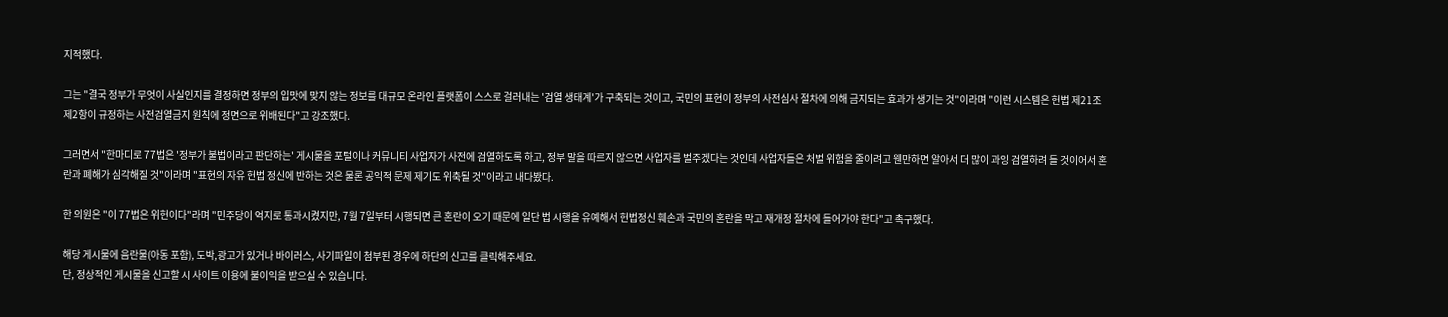지적했다.

그는 "결국 정부가 무엇이 사실인지를 결정하면 정부의 입맛에 맞지 않는 정보를 대규모 온라인 플랫폼이 스스로 걸러내는 '검열 생태계'가 구축되는 것이고, 국민의 표현이 정부의 사전심사 절차에 의해 금지되는 효과가 생기는 것"이라며 "이런 시스템은 헌법 제21조 제2항이 규정하는 사전검열금지 원칙에 정면으로 위배된다"고 강조했다.

그러면서 "한마디로 77법은 '정부가 불법이라고 판단하는' 게시물을 포털이나 커뮤니티 사업자가 사전에 검열하도록 하고, 정부 말을 따르지 않으면 사업자를 벌주겠다는 것인데 사업자들은 처벌 위험을 줄이려고 웬만하면 알아서 더 많이 과잉 검열하려 들 것이어서 혼란과 폐해가 심각해질 것"이라며 "표현의 자유 헌법 정신에 반하는 것은 물론 공익적 문제 제기도 위축될 것"이라고 내다봤다.

한 의원은 "이 77법은 위헌이다"라며 "민주당이 억지로 통과시켰지만, 7월 7일부터 시행되면 큰 혼란이 오기 때문에 일단 법 시행을 유예해서 헌법정신 훼손과 국민의 혼란을 막고 재개정 절차에 들어가야 한다"고 촉구했다.

해당 게시물에 음란물(아동 포함), 도박,광고가 있거나 바이러스, 사기파일이 첨부된 경우에 하단의 신고를 클릭해주세요.
단, 정상적인 게시물을 신고할 시 사이트 이용에 불이익을 받으실 수 있습니다.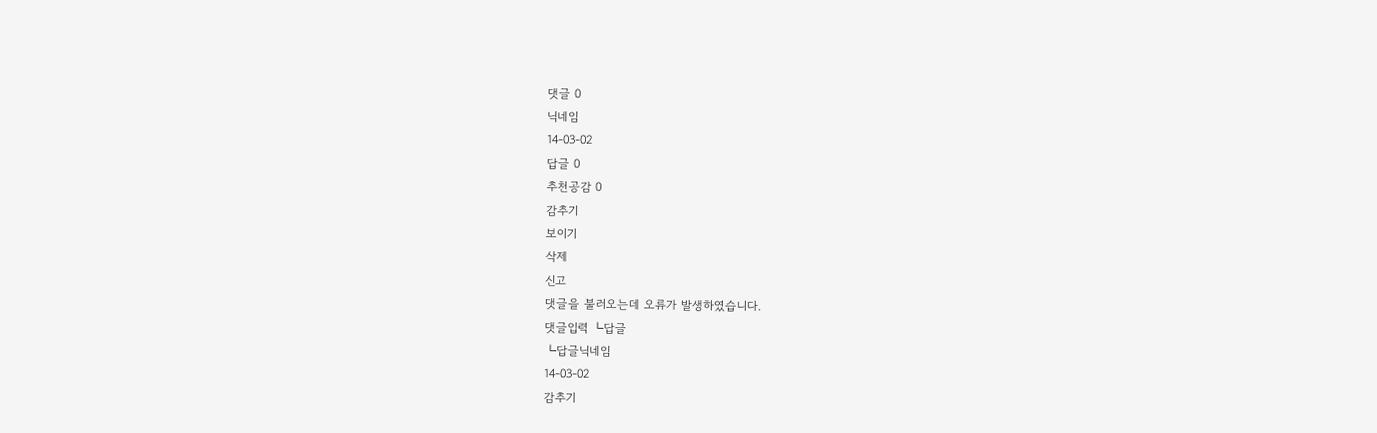댓글 0
닉네임
14-03-02
답글 0
추천공감 0
감추기
보이기
삭제
신고
댓글을 불러오는데 오류가 발생하였습니다.
댓글입력 ┗답글
┗답글닉네임
14-03-02
감추기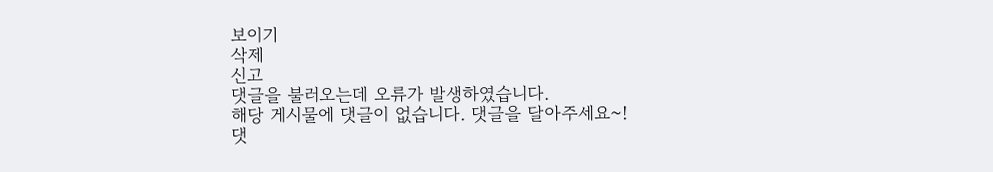보이기
삭제
신고
댓글을 불러오는데 오류가 발생하였습니다.
해당 게시물에 댓글이 없습니다. 댓글을 달아주세요~!
댓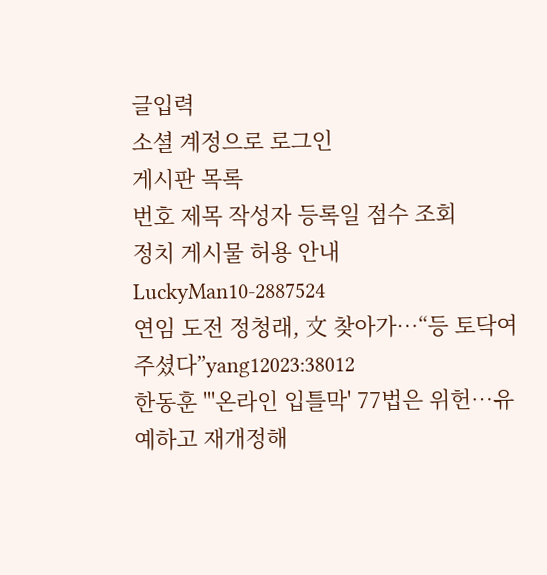글입력
소셜 계정으로 로그인
게시판 목록
번호 제목 작성자 등록일 점수 조회
정치 게시물 허용 안내LuckyMan10-2887524
연임 도전 정청래, 文 찾아가…“등 토닥여주셨다”yang12023:38012
한동훈 "'온라인 입틀막' 77법은 위헌…유예하고 재개정해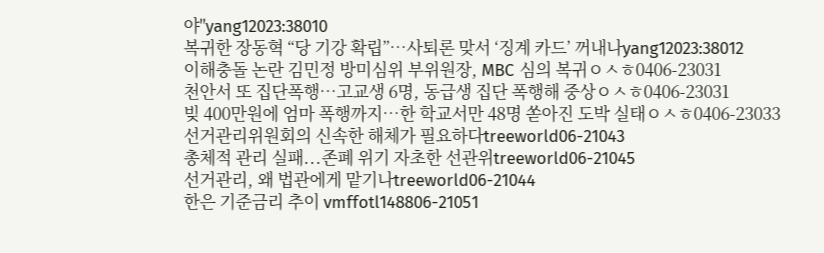야"yang12023:38010
복귀한 장동혁 “당 기강 확립”…사퇴론 맞서 ‘징계 카드’ 꺼내나yang12023:38012
이해충돌 논란 김민정 방미심위 부위원장, MBC 심의 복귀ㅇㅅㅎ0406-23031
천안서 또 집단폭행…고교생 6명, 동급생 집단 폭행해 중상ㅇㅅㅎ0406-23031
빚 400만원에 엄마 폭행까지…한 학교서만 48명 쏟아진 도박 실태ㅇㅅㅎ0406-23033
선거관리위원회의 신속한 해체가 필요하다treeworld06-21043
총체적 관리 실패...존폐 위기 자초한 선관위treeworld06-21045
선거관리, 왜 법관에게 맡기나treeworld06-21044
한은 기준금리 추이 vmffotl148806-21051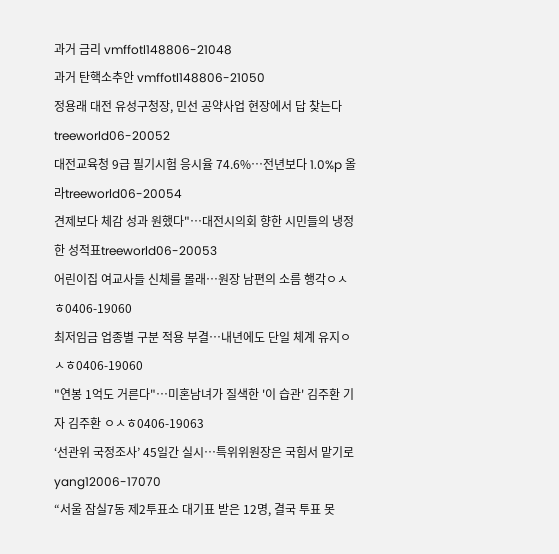과거 금리 vmffotl148806-21048
과거 탄핵소추안 vmffotl148806-21050
정용래 대전 유성구청장, 민선 공약사업 현장에서 답 찾는다treeworld06-20052
대전교육청 9급 필기시험 응시율 74.6%…전년보다 1.0%p 올라treeworld06-20054
견제보다 체감 성과 원했다"…대전시의회 향한 시민들의 냉정한 성적표treeworld06-20053
어린이집 여교사들 신체를 몰래…원장 남편의 소름 행각ㅇㅅㅎ0406-19060
최저임금 업종별 구분 적용 부결…내년에도 단일 체계 유지ㅇㅅㅎ0406-19060
"연봉 1억도 거른다"…미혼남녀가 질색한 '이 습관' 김주환 기자 김주환 ㅇㅅㅎ0406-19063
‘선관위 국정조사’ 45일간 실시…특위위원장은 국힘서 맡기로yang12006-17070
“서울 잠실7동 제2투표소 대기표 받은 12명, 결국 투표 못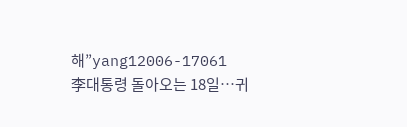해”yang12006-17061
李대통령 돌아오는 18일…귀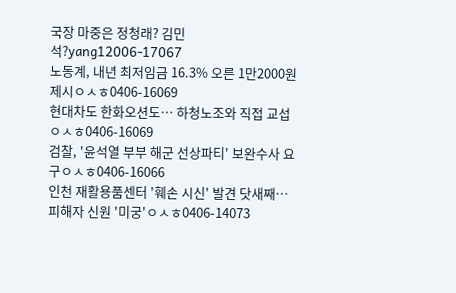국장 마중은 정청래? 김민석?yang12006-17067
노동계, 내년 최저임금 16.3% 오른 1만2000원 제시ㅇㅅㅎ0406-16069
현대차도 한화오션도… 하청노조와 직접 교섭ㅇㅅㅎ0406-16069
검찰, '윤석열 부부 해군 선상파티' 보완수사 요구ㅇㅅㅎ0406-16066
인천 재활용품센터 '훼손 시신' 발견 닷새째…피해자 신원 '미궁'ㅇㅅㅎ0406-14073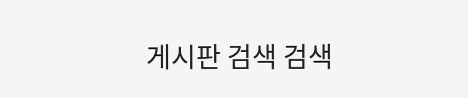게시판 검색 검색